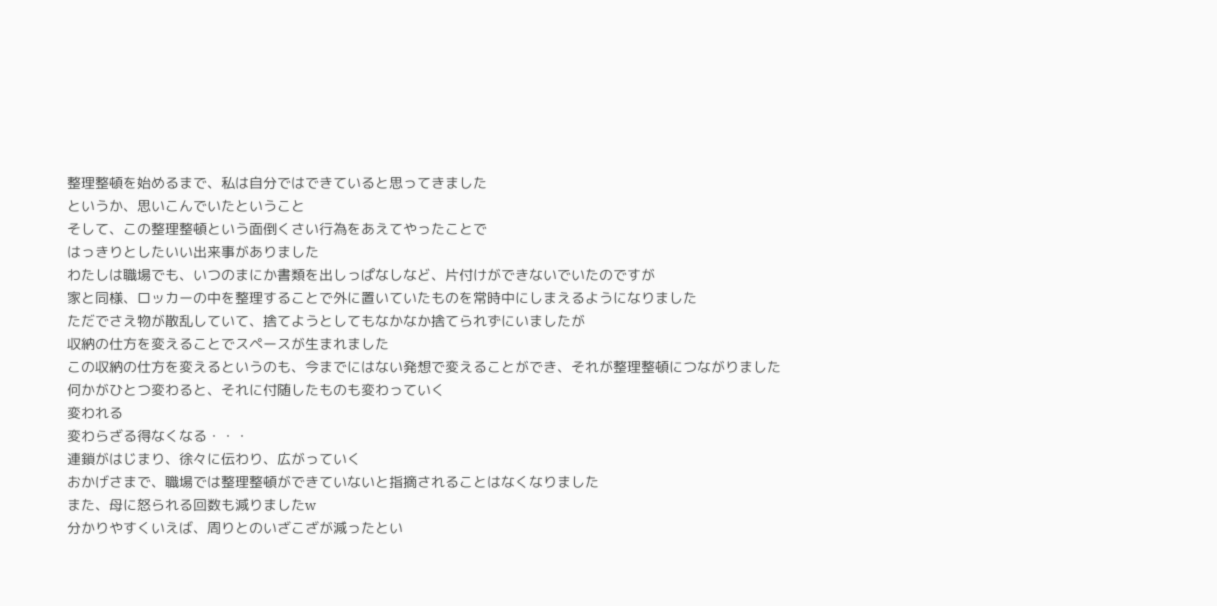整理整頓を始めるまで、私は自分ではできていると思ってきました
というか、思いこんでいたということ
そして、この整理整頓という面倒くさい行為をあえてやったことで
はっきりとしたいい出来事がありました
わたしは職場でも、いつのまにか書類を出しっぱなしなど、片付けができないでいたのですが
家と同様、ロッカーの中を整理することで外に置いていたものを常時中にしまえるようになりました
ただでさえ物が散乱していて、捨てようとしてもなかなか捨てられずにいましたが
収納の仕方を変えることでスペースが生まれました
この収納の仕方を変えるというのも、今までにはない発想で変えることができ、それが整理整頓につながりました
何かがひとつ変わると、それに付随したものも変わっていく
変われる
変わらざる得なくなる・・・
連鎖がはじまり、徐々に伝わり、広がっていく
おかげさまで、職場では整理整頓ができていないと指摘されることはなくなりました
また、母に怒られる回数も減りましたw
分かりやすくいえば、周りとのいざこざが減ったとい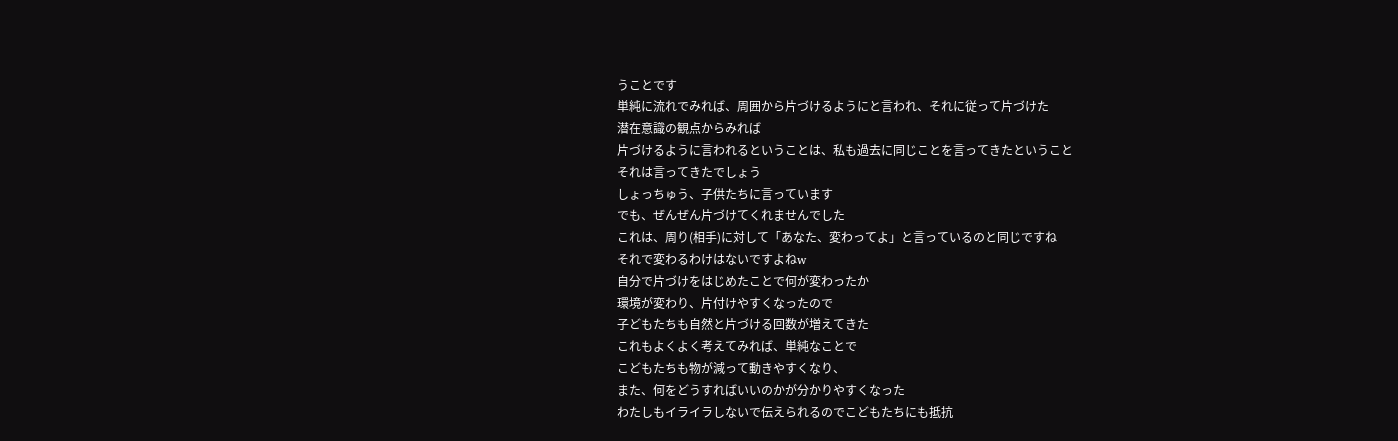うことです
単純に流れでみれば、周囲から片づけるようにと言われ、それに従って片づけた
潜在意識の観点からみれば
片づけるように言われるということは、私も過去に同じことを言ってきたということ
それは言ってきたでしょう
しょっちゅう、子供たちに言っています
でも、ぜんぜん片づけてくれませんでした
これは、周り(相手)に対して「あなた、変わってよ」と言っているのと同じですね
それで変わるわけはないですよねw
自分で片づけをはじめたことで何が変わったか
環境が変わり、片付けやすくなったので
子どもたちも自然と片づける回数が増えてきた
これもよくよく考えてみれば、単純なことで
こどもたちも物が減って動きやすくなり、
また、何をどうすればいいのかが分かりやすくなった
わたしもイライラしないで伝えられるのでこどもたちにも抵抗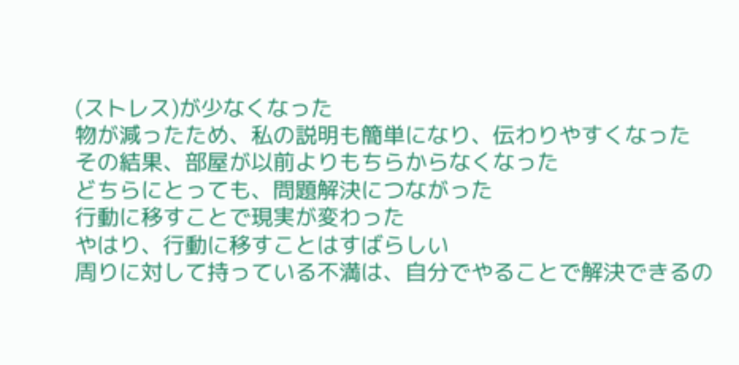(ストレス)が少なくなった
物が減ったため、私の説明も簡単になり、伝わりやすくなった
その結果、部屋が以前よりもちらからなくなった
どちらにとっても、問題解決につながった
行動に移すことで現実が変わった
やはり、行動に移すことはすばらしい
周りに対して持っている不満は、自分でやることで解決できるの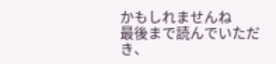かもしれませんね
最後まで読んでいただき、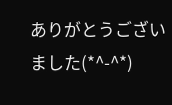ありがとうございました(*^-^*)